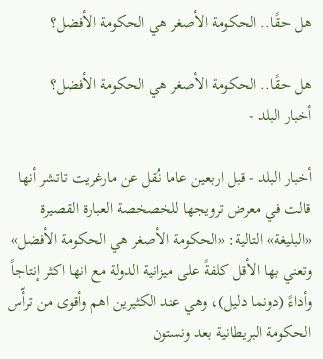هل حقًا.. الحكومة الأصغر هي الحكومة الأفضل؟

هل حقًا.. الحكومة الأصغر هي الحكومة الأفضل؟
أخبار البلد -

أخبار البلد - قبل اربعين عاما نُقل عن مارغريت تاتشر أنها قالت في معرض ترويجها للخصخصة العبارة القصيرة «البليغة» التالية: «الحكومة الأصغر هي الحكومة الأفضل» وتعني بها الأقل كلفةً على ميزانية الدولة مع انها اكثر إنتاجاً وأداءً (دونما دليل)، وهي عند الكثيرين اهم وأقوى من ترأّس الحكومة البريطانية بعد ونستون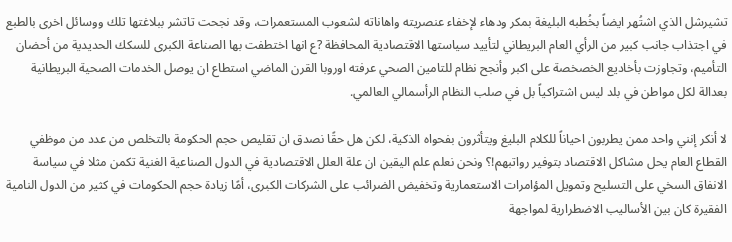تشيرشل الذي اشتُهر ايضاً بخُطبه البليغة بمكر ودهاء لإخفاء عنصريته واهاناته لشعوب المستعمرات، وقد نجحت تاتشر ببلاغتها تلك ووسائل اخرى بالطبع في اجتذاب جانب كبير من الرأي العام البريطاني لتأييد سياستها الاقتصادية المحافظة ?ع انها اختطفت بها الصناعة الكبرى للسكك الحديدية من أحضان التأميم، وتجاوزت بأخاديع الخصخصة على اكبر وأنجح نظام للتامين الصحي عرفته اوروبا القرن الماضي استطاع ان يوصل الخدمات الصحية البريطانية بعدالة لكل مواطن في بلد ليس اشتراكياً بل في صلب النظام الرأسمالي العالمي.

لا أنكر إنني واحد ممن يطربون احياناً للكلام البليغ ويتأثرون بفحواه الذكية، لكن هل حقًا نصدق ان تقليص حجم الحكومة بالتخلص من عدد من موظفي القطاع العام يحل مشاكل الاقتصاد بتوفير رواتبهم!؟ ونحن نعلم علم اليقين ان علة العلل الاقتصادية في الدول الصناعية الغنية تكمن مثلا في سياسة الانفاق السخي على التسليح وتمويل المؤامرات الاستعمارية وتخفيض الضرائب على الشركات الكبرى، أمًا زيادة حجم الحكومات في كثير من الدول النامية الفقيرة كان بين الأساليب الاضطرارية لمواجهة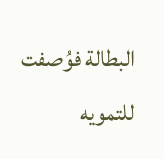البطالة فوُصفت للتمويه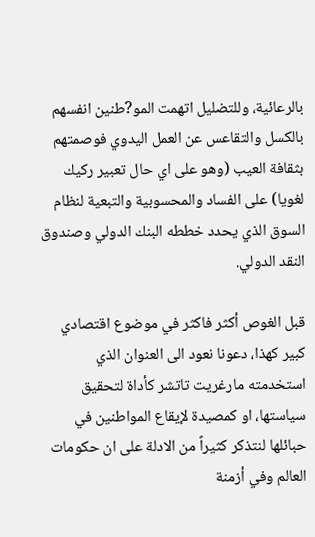بالرعائية، وللتضليل اتهمت المو?طنين انفسهم بالكسل والتقاعس عن العمل اليدوي فوصمتهم بثقافة العيب (وهو على اي حال تعبير ركيك لغويا) على الفساد والمحسوبية والتبعية لنظام السوق الذي يحدد خططه البنك الدولي وصندوق النقد الدولي.

قبل الغوص أكثر فاكثر في موضوع اقتصادي كبير كهذا، دعونا نعود الى العنوان الذي استخدمته مارغريت تاتشر كأداة لتحقيق سياستها، او كمصيدة لإيقاع المواطنين في حبائلها لنتذكر كثيراً من الادلة على ان حكومات العالم وفي أزمنة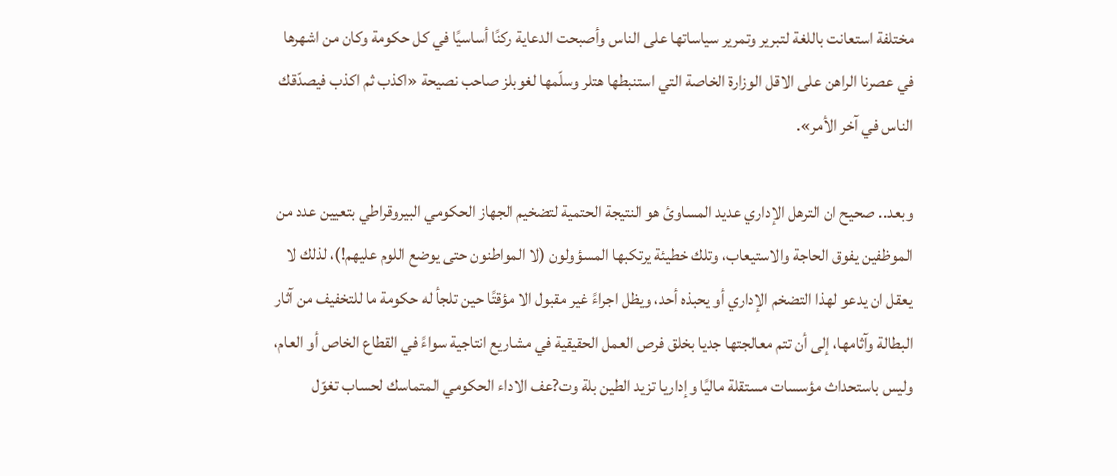مختلفة استعانت باللغة لتبرير وتمرير سياساتها على الناس وأصبحت الدعاية ركنًا أساسيًا في كل حكومة وكان من اشهرها في عصرنا الراهن على الاقل الوزارة الخاصة التي استنبطها هتلر وسلّمها لغوبلز صاحب نصيحة «اكذب ثم اكذب فيصدّقك الناس في آخر الأمر».

وبعد.. صحيح ان الترهل الإداري عديد المساوئ هو النتيجة الحتمية لتضخيم الجهاز الحكومي البيروقراطي بتعيين عدد من الموظفين يفوق الحاجة والاستيعاب، وتلك خطيئة يرتكبها المسؤولون (لا المواطنون حتى يوضع اللوم عليهم!)، لذلك لا يعقل ان يدعو لهذا التضخم الإداري أو يحبذه أحد، ويظل اجراءً غير مقبول الا مؤقتًا حين تلجأ له حكومة ما للتخفيف من آثار البطالة وآثامها، إلى أن تتم معالجتها جديا بخلق فرص العمل الحقيقية في مشاريع انتاجية سواءً في القطاع الخاص أو العام، وليس باستحداث مؤسسات مستقلة ماليًا وإداريا تزيد الطين بلة وت?عف الاداء الحكومي المتماسك لحساب تغوّل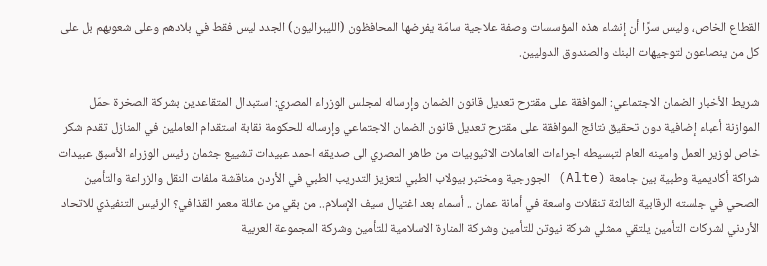القطاع الخاص، وليس سرًا أن إنشاء هذه المؤسسات وصفة علاجية سامّة يفرضها المحافظون (الليبراليون) الجدد ليس فقط في بلادهم وعلى شعوبهم بل على كل من ينصاعون لتوجيهات البنك والصندوق الدوليين.

شريط الأخبار الضمان الاجتماعي: الموافقة على مقترح تعديل قانون الضمان وإرساله لمجلس الوزراء المصري: استبدال المتقاعدين بشركة الصخرة حمّل الموازنة أعباء إضافية دون تحقيق نتائج الموافقة على مقترح تعديل قانون الضمان الاجتماعي وإرساله للحكومة نقابة استقدام العاملين في المنازل تقدم شكر خاص لوزير العمل وامينه العام لتبسيطه اجراءات العاملات الاثيوبيات من طاهر المصري الى صديقه احمد عبيدات تشييع جثمان رئيس الوزراء الأسبق عبيدات شراكة أكاديمية وطبية بين جامعة (Alte) الجورجية ومختبر بيولاب الطبي لتعزيز التدريب الطبي في الأردن مناقشة ملفات النقل والزراعة والتأمين الصحي في جلسته الرقابية الثالثة تنقلات واسعة في أمانة عمان .. أسماء بعد اغتيال سيف الإسلام.. من بقي من عائلة معمر القذافي؟ الرئيس التنفيذي للاتحاد الأردني لشركات التأمين يلتقي ممثلي شركة نيوتن للتأمين وشركة المنارة الاسلامية للتأمين وشركة المجموعة العربية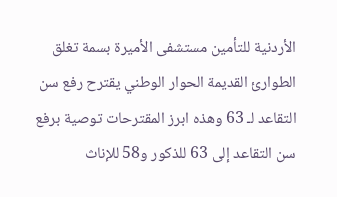الأردنية للتأمين مستشفى الأميرة بسمة تغلق الطوارئ القديمة الحوار الوطني يقترح رفع سن التقاعد لـ 63 وهذه ابرز المقترحات توصية برفع سن التقاعد إلى 63 للذكور و58 للإناث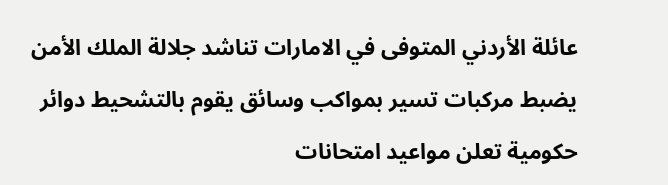عائلة الأردني المتوفى في الامارات تناشد جلالة الملك الأمن يضبط مركبات تسير بمواكب وسائق يقوم بالتشحيط دوائر حكومية تعلن مواعيد امتحانات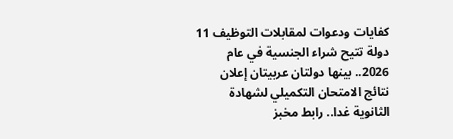كفايات ودعوات لمقابلات التوظيف 11 دولة تتيح شراء الجنسية في عام 2026.. بينها دولتان عربيتان إعلان نتائج الامتحان التكميلي لشهادة الثانوية غدا.. رابط مخبز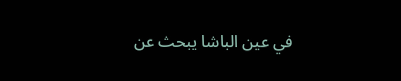في عين الباشا يبحث عن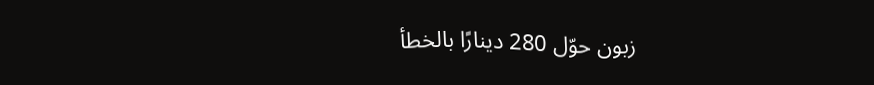زبون حوّل 280 دينارًا بالخطأ